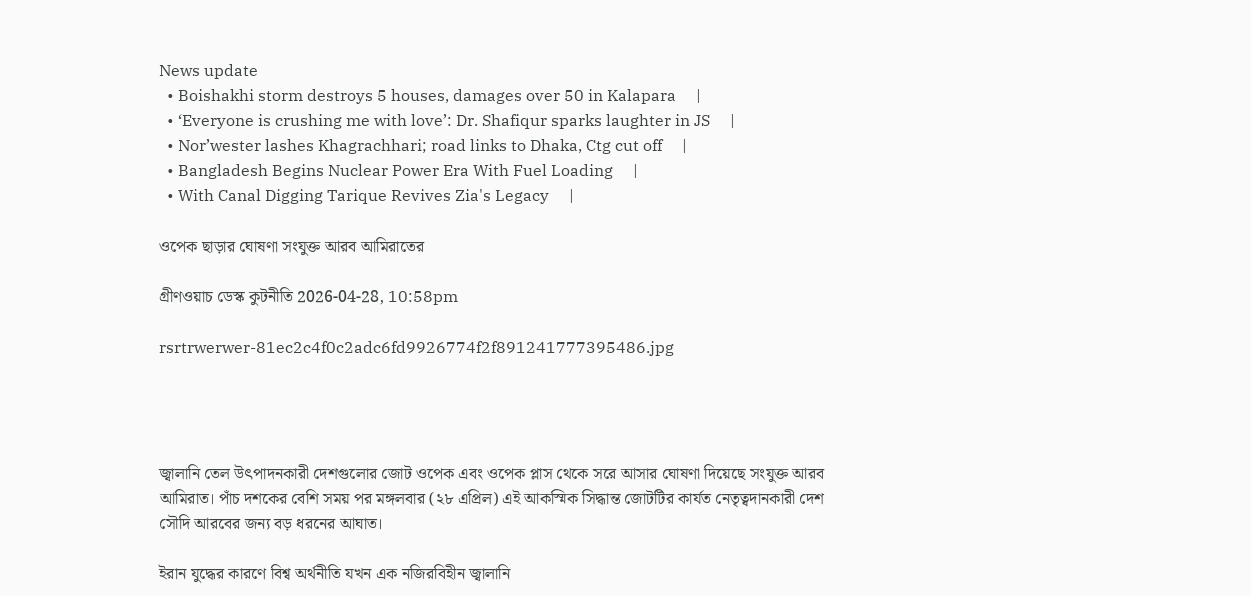News update
  • Boishakhi storm destroys 5 houses, damages over 50 in Kalapara     |
  • ‘Everyone is crushing me with love’: Dr. Shafiqur sparks laughter in JS     |
  • Nor’wester lashes Khagrachhari; road links to Dhaka, Ctg cut off     |
  • Bangladesh Begins Nuclear Power Era With Fuel Loading     |
  • With Canal Digging Tarique Revives Zia's Legacy     |

ওপেক ছাড়ার ঘোষণা সংযুক্ত আরব আমিরাতের

গ্রীণওয়াচ ডেস্ক কুটনীতি 2026-04-28, 10:58pm

rsrtrwerwer-81ec2c4f0c2adc6fd9926774f2f891241777395486.jpg




জ্বালানি তেল উৎপাদনকারী দেশগুলোর জোট ওপেক এবং ওপেক প্লাস থেকে সরে আসার ঘোষণা দিয়েছে সংযুক্ত আরব আমিরাত। পাঁচ দশকের বেশি সময় পর মঙ্গলবার (২৮ এপ্রিল) এই আকস্মিক সিদ্ধান্ত জোটটির কার্যত নেতৃত্বদানকারী দেশ সৌদি আরবের জন্য বড় ধরনের আঘাত।

ইরান যুদ্ধের কারণে বিশ্ব অর্থনীতি যখন এক নজিরবিহীন জ্বালানি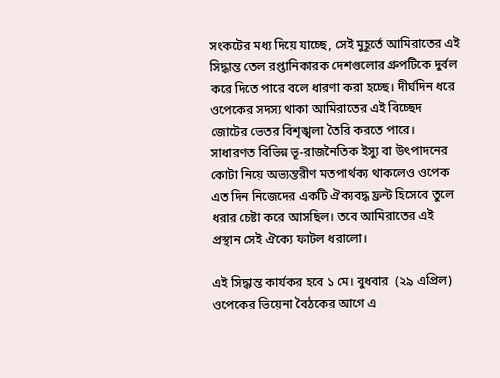সংকটের মধ্য দিয়ে যাচ্ছে, সেই মুহূর্তে আমিরাতের এই সিদ্ধান্ত তেল রপ্তানিকারক দেশগুলোর গ্রুপটিকে দুর্বল করে দিতে পারে বলে ধারণা করা হচ্ছে। দীর্ঘদিন ধরে ওপেকের সদস্য থাকা আমিরাতের এই বিচ্ছেদ জোটের ভেতর বিশৃঙ্খলা তৈরি করতে পারে। সাধারণত বিভিন্ন ভূ-রাজনৈতিক ইস্যু বা উৎপাদনের কোটা নিয়ে অভ্যন্তরীণ মতপার্থক্য থাকলেও ওপেক এত দিন নিজেদের একটি ঐক্যবদ্ধ ফ্রন্ট হিসেবে তুলে ধরার চেষ্টা করে আসছিল। তবে আমিরাতের এই প্রস্থান সেই ঐক্যে ফাটল ধরালো।

এই সিদ্ধান্ত কার্যকর হবে ১ মে। বুধবার  (২৯ এপ্রিল) ওপেকের ভিয়েনা বৈঠকের আগে এ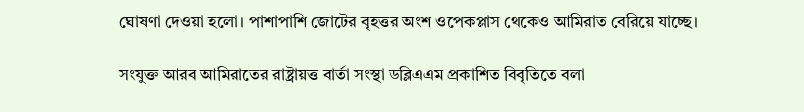ঘোষণা দেওয়া হলো। পাশাপাশি জোটের বৃহত্তর অংশ ওপেকপ্লাস থেকেও আমিরাত বেরিয়ে যাচ্ছে।

সংযুক্ত আরব আমিরাতের রাষ্ট্রায়ত্ত বার্তা সংস্থা ডব্লিএএম প্রকাশিত বিবৃতিতে বলা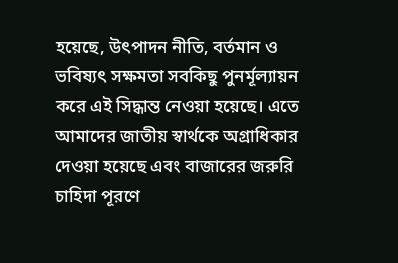হয়েছে, উৎপাদন নীতি, বর্তমান ও ভবিষ্যৎ সক্ষমতা সবকিছু পুনর্মূল্যায়ন করে এই সিদ্ধান্ত নেওয়া হয়েছে। এতে আমাদের জাতীয় স্বার্থকে অগ্রাধিকার দেওয়া হয়েছে এবং বাজারের জরুরি চাহিদা পূরণে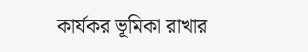কার্যকর ভূমিকা রাখার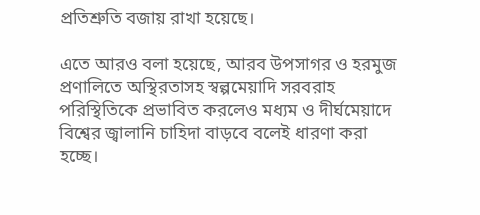প্রতিশ্রুতি বজায় রাখা হয়েছে।

এতে আরও বলা হয়েছে, আরব উপসাগর ও হরমুজ প্রণালিতে অস্থিরতাসহ স্বল্পমেয়াদি সরবরাহ পরিস্থিতিকে প্রভাবিত করলেও মধ্যম ও দীর্ঘমেয়াদে বিশ্বের জ্বালানি চাহিদা বাড়বে বলেই ধারণা করা হচ্ছে।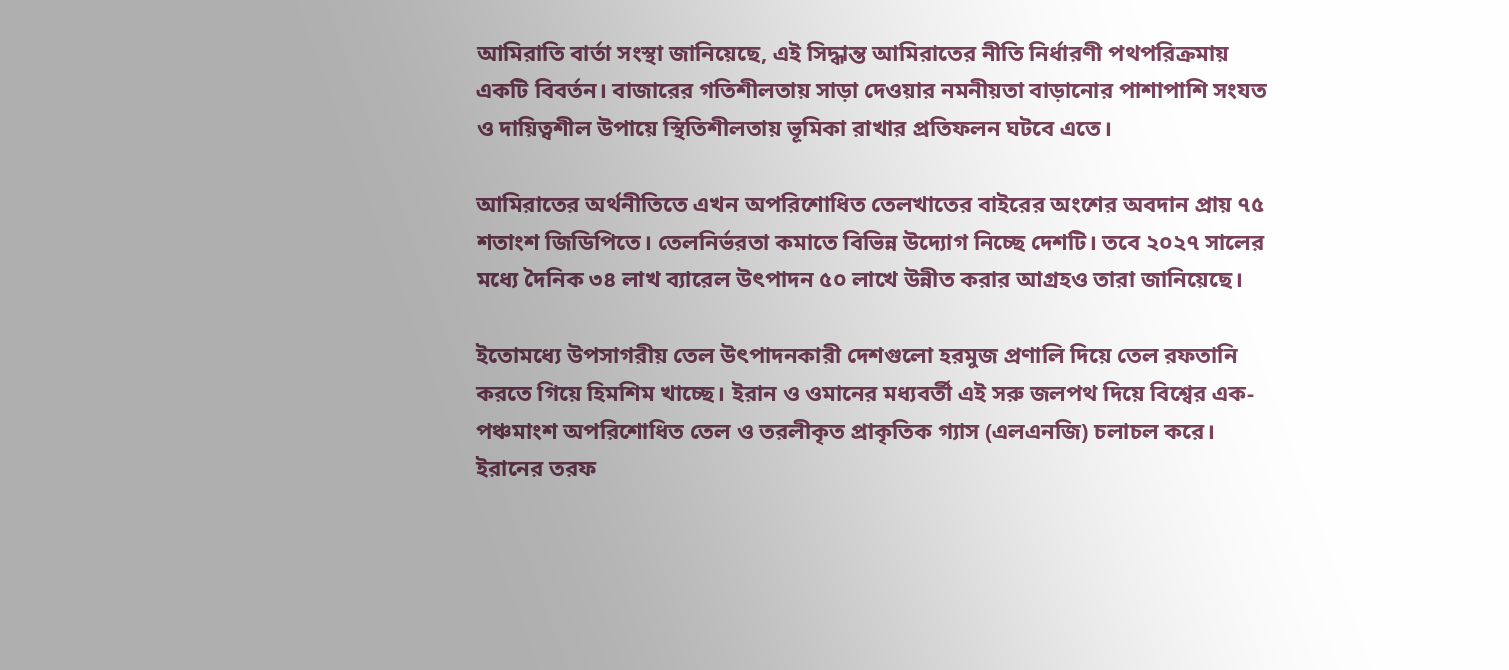আমিরাতি বার্তা সংস্থা জানিয়েছে, এই সিদ্ধান্ত আমিরাতের নীতি নির্ধারণী পথপরিক্রমায় একটি বিবর্তন। বাজারের গতিশীলতায় সাড়া দেওয়ার নমনীয়তা বাড়ানোর পাশাপাশি সংযত ও দায়িত্বশীল উপায়ে স্থিতিশীলতায় ভূমিকা রাখার প্রতিফলন ঘটবে এতে।

আমিরাতের অর্থনীতিতে এখন অপরিশোধিত তেলখাতের বাইরের অংশের অবদান প্রায় ৭৫ শতাংশ জিডিপিতে। তেলনির্ভরতা কমাতে বিভিন্ন উদ্যোগ নিচ্ছে দেশটি। তবে ২০২৭ সালের মধ্যে দৈনিক ৩৪ লাখ ব্যারেল উৎপাদন ৫০ লাখে উন্নীত করার আগ্রহও তারা জানিয়েছে।

ইতোমধ্যে উপসাগরীয় তেল উৎপাদনকারী দেশগুলো হরমুজ প্রণালি দিয়ে তেল রফতানি করতে গিয়ে হিমশিম খাচ্ছে। ইরান ও ওমানের মধ্যবর্তী এই সরু জলপথ দিয়ে বিশ্বের এক-পঞ্চমাংশ অপরিশোধিত তেল ও তরলীকৃত প্রাকৃতিক গ্যাস (এলএনজি) চলাচল করে। ইরানের তরফ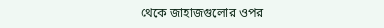থেকে জাহাজগুলোর ওপর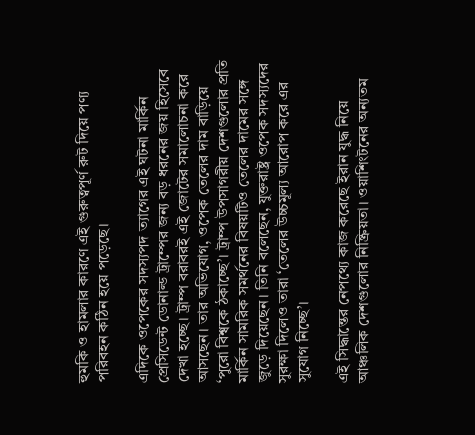হুমকি ও হামলার কারণে এই গুরুত্বপূর্ণ রুট দিয়ে পণ্য পরিবহন কঠিন হয়ে পড়েছে।

এদিকে ওপেকের সদস্যপদ ত্যাগের এই ঘটনা মার্কিন প্রেসিডেন্ট ডোনাল্ড ট্রাম্পের জন্য বড় ধরনের জয় হিসেবে দেখা হচ্ছে। ট্রাম্প বরাবরই এই জোটের সমালোচনা করে আসছেন। তার অভিযোগ, ওপেক তেলের দাম বাড়িয়ে ‘পুরো বিশ্বকে ঠকাচ্ছে’। ট্রাম্প উপসাগরীয় দেশগুলোর প্রতি মার্কিন সামরিক সমর্থনের বিষয়টিও তেলের দামের সঙ্গে জুড়ে দিয়েছেন। তিনি বলেছেন, যুক্তরাষ্ট্র ওপেক সদস্যদের সুরক্ষা দিলেও তারা ‘তেলের উচ্চমূল্য আরোপ করে এর সুযোগ নিচ্ছে’।

এই সিদ্ধান্তের নেপথ্যে কাজ করেছে ইরান যুদ্ধ নিয়ে আঞ্চলিক দেশগুলোর নিষ্ক্রিয়তা। ওয়াশিংটনের অন্যতম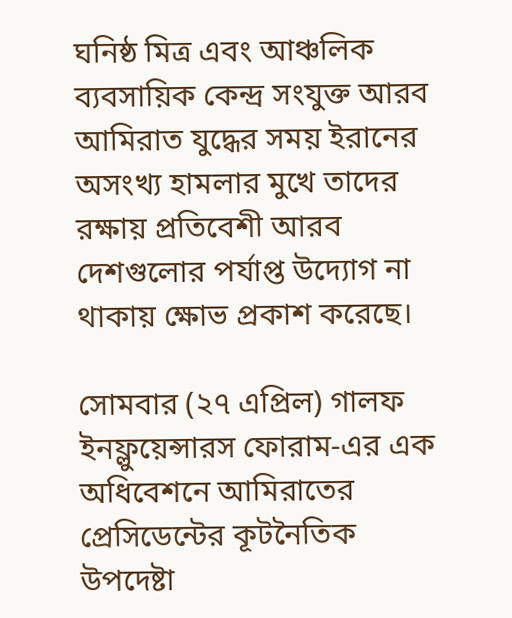ঘনিষ্ঠ মিত্র এবং আঞ্চলিক ব্যবসায়িক কেন্দ্র সংযুক্ত আরব আমিরাত যুদ্ধের সময় ইরানের অসংখ্য হামলার মুখে তাদের রক্ষায় প্রতিবেশী আরব দেশগুলোর পর্যাপ্ত উদ্যোগ না থাকায় ক্ষোভ প্রকাশ করেছে।

সোমবার (২৭ এপ্রিল) গালফ ইনফ্লুয়েন্সারস ফোরাম-এর এক অধিবেশনে আমিরাতের প্রেসিডেন্টের কূটনৈতিক উপদেষ্টা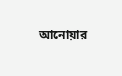আনোয়ার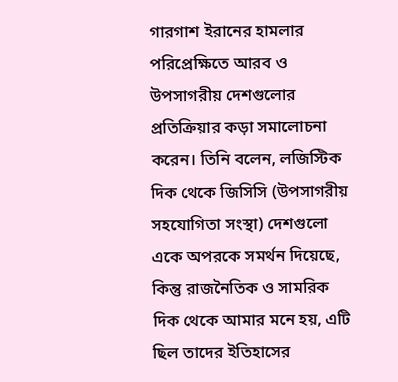গারগাশ ইরানের হামলার পরিপ্রেক্ষিতে আরব ও উপসাগরীয় দেশগুলোর প্রতিক্রিয়ার কড়া সমালোচনা করেন। তিনি বলেন, লজিস্টিক দিক থেকে জিসিসি (উপসাগরীয় সহযোগিতা সংস্থা) দেশগুলো একে অপরকে সমর্থন দিয়েছে, কিন্তু রাজনৈতিক ও সামরিক দিক থেকে আমার মনে হয়, এটি ছিল তাদের ইতিহাসের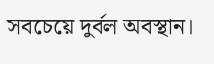সবচেয়ে দুর্বল অবস্থান।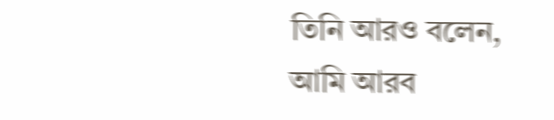তিনি আরও বলেন, আমি আরব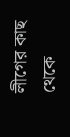লীগের কাছ থেকে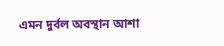এমন দুর্বল অবস্থান আশা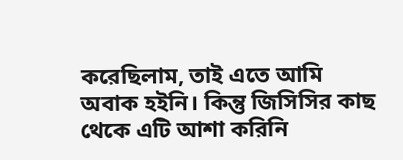করেছিলাম, তাই এতে আমি অবাক হইনি। কিন্তু জিসিসির কাছ থেকে এটি আশা করিনি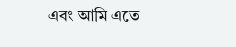এবং আমি এতে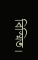বিস্মিত।